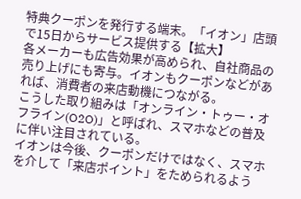特典クーポンを発行する端末。「イオン」店頭で15日からサービス提供する【拡大】
各メーカーも広告効果が高められ、自社商品の売り上げにも寄与。イオンもクーポンなどがあれば、消費者の来店動機につながる。
こうした取り組みは「オンライン・トゥー・オフライン(O2O)」と呼ばれ、スマホなどの普及に伴い注目されている。
イオンは今後、クーポンだけではなく、スマホを介して「来店ポイント」をためられるよう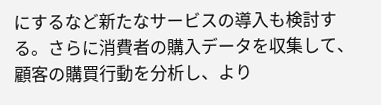にするなど新たなサービスの導入も検討する。さらに消費者の購入データを収集して、顧客の購買行動を分析し、より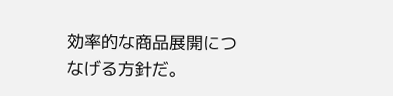効率的な商品展開につなげる方針だ。